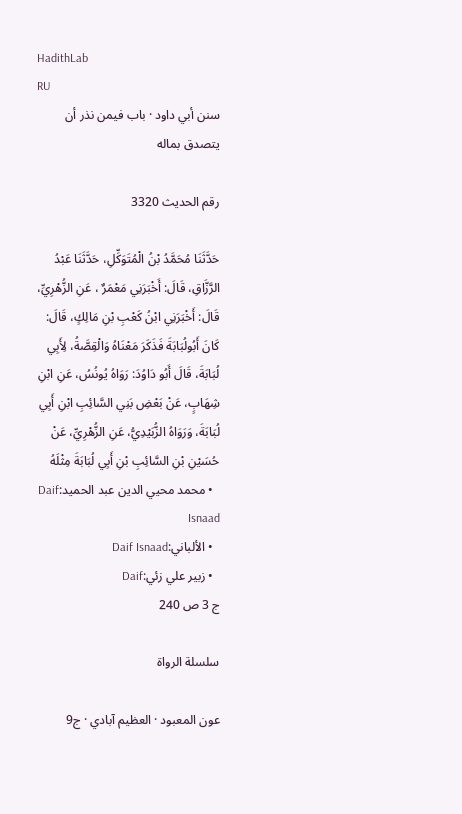HadithLab
RU
سنن أبي داود · باب فيمن نذر أن يتصدق بماله

رقم الحديث 3320

حَدَّثَنَا مُحَمَّدُ بْنُ الْمُتَوَكِّلِ، حَدَّثَنَا عَبْدُ الرَّزَّاقِ، قَالَ: أَخْبَرَنِي مَعْمَرٌ ، عَنِ الزُّهْرِيِّ، قَالَ: أَخْبَرَنِي ابْنُ كَعْبِ بْنِ مَالِكٍ، قَالَ: كَانَ أَبُولُبَابَةَ فَذَكَرَ مَعْنَاهُ وَالْقِصَّةُ، لِأَبِي لُبَابَةَ، قَالَ أَبُو دَاوُدَ: رَوَاهُ يُونُسُ، عَنِ ابْنِ شِهَابٍ، عَنْ بَعْضِ بَنِي السَّائِبِ ابْنِ أَبِي لُبَابَةَ، وَرَوَاهُ الزُّبَيْدِيُّ، عَنِ الزُّهْرِيِّ، عَنْ حُسَيْنِ بْنِ السَّائِبِ بْنِ أَبِي لُبَابَةَ مِثْلَهُ
  • محمد محيي الدين عبد الحميد:Daif Isnaad
  • الألباني:Daif Isnaad
  • زبير علي زئي:Daif
ج 3 ص 240

سلسلة الرواة

عون المعبود · العظيم آبادي · ج9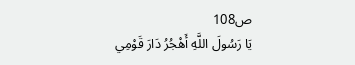ص108
يَا رَسُولَ اللَّهِ أَهْجُرُ دَارَ قَوْمِي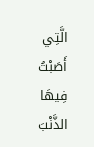الَّتِي أَصَبْتُ فِيهَا الذَّنْبَ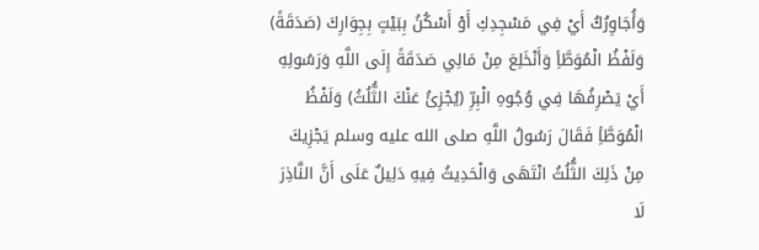وَأُجَاوِرُكُ أَيْ فِي مَسْجِدِكِ أَوْ أَسْكُنُ بِبَيْتٍ بِجِوَارِكَ (صَدَقَةً) وَلَفْظُ الْمُوَطَّأِ وَأَنْخَلِعَ مِنْ مَالِي صَدَقَةً إِلَى اللَّهِ وَرَسُولِهِ أَيْ يَصْرِفُهَا فِي وُجُوهِ الْبِرِّ (يُجْزِئُ عَنْكَ الثُّلُثُ) وَلَفْظُ الْمُوَطَّأِ فَقَالَ رَسُولُ اللَّهِ صلى الله عليه وسلم يَجْزِيكَ مِنْ ذَلِكَ الثُّلُثُ انْتَهَى وَالْحَدِيثُ فِيهِ دَلِيلٌ عَلَى أَنَّ النَّاذِرَ لَا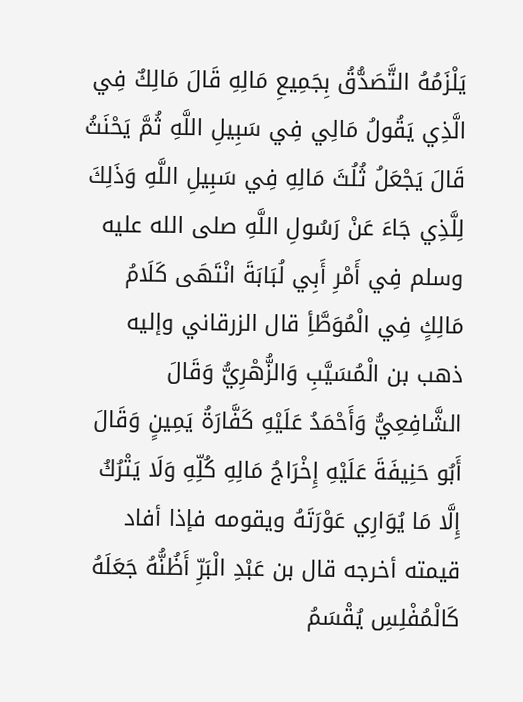يَلْزَمُهُ التَّصَدُّقُ بِجَمِيعِ مَالِهِ قَالَ مَالِكٌ فِي الَّذِي يَقُولُ مَالِي فِي سَبِيلِ اللَّهِ ثُمَّ يَحْنَثُ قَالَ يَجْعَلُ ثُلُثَ مَالِهِ فِي سَبِيلِ اللَّهِ وَذَلِكَ لِلَّذِي جَاءَ عَنْ رَسُولِ اللَّهِ صلى الله عليه وسلم فِي أَمْرِ أَبِي لُبَابَةَ انْتَهَى كَلَامُ مَالِكٍ فِي الْمُوَطَّأِ قال الزرقاني وإليه ذهب بن الْمُسَيَّبِ وَالزُّهْرِيُّ وَقَالَ الشَّافِعِيُّ وَأَحْمَدُ عَلَيْهِ كَفَّارَةُ يَمِينٍ وَقَالَ أَبُو حَنِيفَةَ عَلَيْهِ إِخْرَاجُ مَالِهِ كُلِّهِ وَلَا يَتْرُكُ إِلَّا مَا يُوَارِي عَوْرَتَهُ ويقومه فإذا أفاد قيمته أخرجه قال بن عَبْدِ الْبَرِّ أَظُنُّهُ جَعَلَهُ كَالْمُفْلِسِ يُقْسَمُ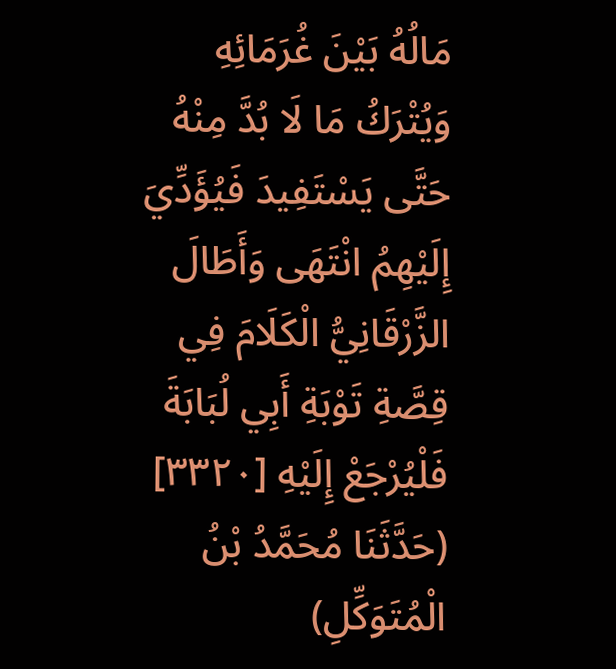مَالُهُ بَيْنَ غُرَمَائِهِ وَيُتْرَكُ مَا لَا بُدَّ مِنْهُ حَتَّى يَسْتَفِيدَ فَيُؤَدِّيَ إِلَيْهِمُ انْتَهَى وَأَطَالَ الزَّرْقَانِيُّ الْكَلَامَ فِي قِصَّةِ تَوْبَةِ أَبِي لُبَابَةَ فَلْيُرْجَعْ إِلَيْهِ [٣٣٢٠] (حَدَّثَنَا مُحَمَّدُ بْنُ الْمُتَوَكِّلِ)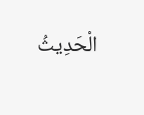الْحَدِيثُ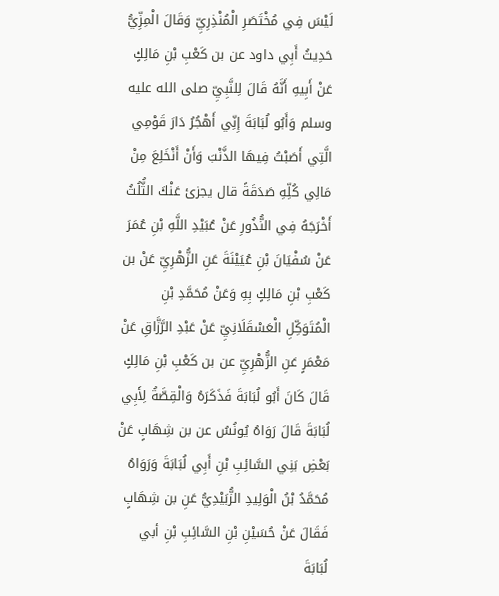لَيْسَ فِي مُخْتَصَرِ الْمُنْذِرِيِّ وَقَالَ الْمِزِّيُّ حَدِيثُ أَبِي داود عن بن كَعْبِ بْنِ مَالِكٍ عَنْ أَبِيهِ أَنَّهُ قَالَ لِلنَّبِيِّ صلى الله عليه وسلم وَأَبُو لُبَابَةَ إِنِّي أَهْجُرُ دَارَ قَوْمِي الَّتِي أَصَبْتُ فِيهَا الذَّنْبَ وَأَنْ أَنْخَلِعَ مِنْ مَالِي كُلِّهِ صَدَقَةً قال يجزئ عَنْكَ الثُّلُثُ أَخْرَجَهُ فِي النُّذُورِ عَنْ عُبَيْدِ اللَّهِ بْنِ عُمَرَ عَنْ سُفْيَانَ بْنِ عُيَيْنَةَ عَنِ الزُّهْرِيِّ عَنْ بن كَعْبِ بْنِ مَالِكٍ بِهِ وَعَنْ مُحَمَّدِ بْنِ الْمُتَوَكِّلِ الْعَسْقَلَانِيِّ عَنْ عَبْدِ الرَّزَّاقِ عَنْ مَعْمَرٍ عَنِ الزُّهْرِيِّ عن بن كَعْبِ بْنِ مَالِكٍ قَالَ كَانَ أَبُو لُبَابَةَ فَذَكَرَهُ وَالْقِصَّةُ لِأَبِي لُبَابَةَ قَالَ رَوَاهُ يُونُسُ عن بن شِهَابٍ عَنْ بَعْضِ بَنِي السَّائِبِ بْنِ أَبِي لُبَابَةَ وَرَوَاهُ مُحَمَّدُ بْنُ الْوَلِيدِ الزُّبَيْدِيُّ عَنِ بن شِهَابٍ فَقَالَ عَنْ حُسَيْنِ بْنِ السَّائِبِ بْنِ أبي لُبَابَةَ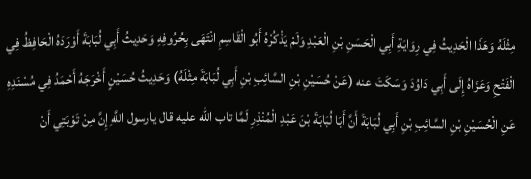مِثْلَهُ وَهَذَا الْحَدِيثُ فِي رِوَايَةِ أَبِي الْحَسَنِ بْنِ الْعَبْدِ وَلَمْ يَذْكُرْهُ أَبُو الْقَاسِمِ انْتَهَى بِحُرُوفِهِ وَحَدِيثُ أَبِي لُبَابَةَ أَوْرَدَهُ الْحَافِظُ فِي الْفَتْحِ وَعَزَاهُ إِلَى أَبِي دَاوُدَ وَسَكَتَ عنه (عَنْ حُسَيْنِ بْنِ السَّائِبِ بْنِ أَبِي لُبَابَةَ مِثْلَهُ) وَحَدِيثُ حُسَيْنٍ أَخْرَجَهُ أَحْمَدُ فِي مُسْنَدِهِ عَنِ الْحُسَيْنِ بْنِ السَّائِبِ بْنِ أَبِي لُبَابَةَ أَنَّ أَبَا لُبَابَةَ بْنَ عَبْدِ الْمُنْذِرِ لَمَّا تاب الله عليه قال يارسول اللَّهِ إِنَّ مِنْ تَوْبَتِي أَنْ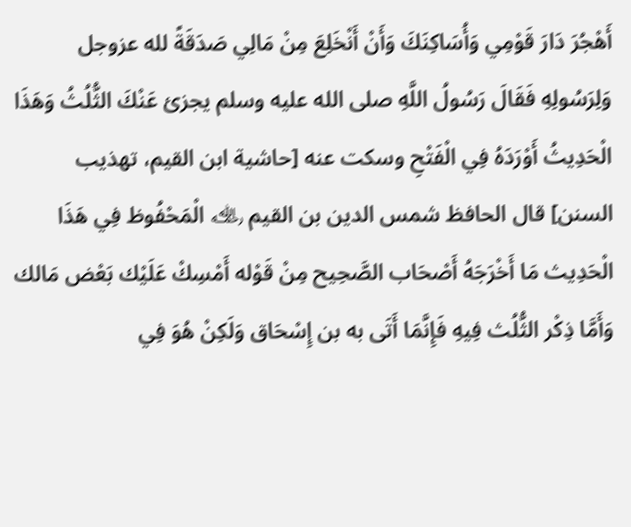أَهْجُرَ دَارَ قَوْمِي وَأُسَاكِنَكَ وَأَنْ أَنْخَلِعَ مِنْ مَالِي صَدَقَةً لله عزوجل وَلِرَسُولِهِ فَقَالَ رَسُولُ اللَّهِ صلى الله عليه وسلم يجزئ عَنْكَ الثُّلُثُ وَهَذَا الْحَدِيثُ أَوْرَدَهُ فِي الْفَتْحِ وسكت عنه [حاشية ابن القيم، تهذيب السنن] قال الحافظ شمس الدين بن القيم ﵀ الْمَحْفُوظ فِي هَذَا الْحَدِيث مَا أَخْرَجَهُ أَصْحَاب الصَّحِيح مِنْ قَوْله أَمْسِكْ عَلَيْك بَعْض مَالك وَأَمَّا ذِكْر الثُّلُث فِيهِ فَإِنَّمَا أَتَى به بن إِسْحَاق وَلَكِنْ هُوَ فِي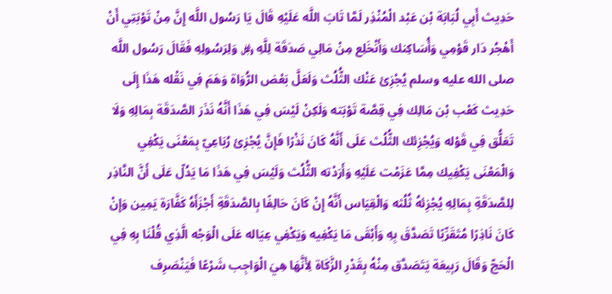حَدِيث أَبِي لُبَابَة بْن عَبْد الْمُنْذِر لَمَّا تَابَ اللَّه عَلَيْهِ قَالَ يَا رَسُول اللَّه إِنَّ مِنْ تَوْبَتِي أَنْ أَهْجُر دَار قَوْمِي وَأُسَاكِنك وَأَنْخَلِع مِنْ مَالِي صَدَقَة لِلَّهِ ﷿ وَلِرَسُولِهِ فَقَالَ رَسُول اللَّه صلى الله عليه وسلم يُجْزِئ عَنْك الثُّلُث وَلَعَلَّ بَعْض الرُّوَاة وَهَمَ فِي نَقْله هَذَا إِلَى حَدِيث كَعْب بْن مَالِك فِي قِصَّة تَوْبَته وَلَكِنْ لَيْسَ فِي هَذَا أَنَّهُ نَذَرَ الصَّدَقَة بِمَالِهِ وَلَا تَعَلُّق فِي قَوْله وَيُجْزِئك الثُّلُث عَلَى أَنَّهُ كَانَ نَذْرًا فَإِنَّ يُجْزِئ رُبَاعِيّ بِمَعْنَى يَكْفِي وَالْمَعْنَى يَكْفِيك مِمَّا عَزَمْت عَلَيْهِ وَأَرَدْته الثُّلُث وَلَيْسَ فِي هَذَا مَا يَدُلّ عَلَى أَنَّ النَّاذِر لِلصَّدَقَةِ بِمَالِهِ يُجْزِئهُ ثُلُثه وَالْقِيَاس أَنَّهُ إِنْ كَانَ حَالِفًا بِالصَّدَقَةِ أَجْزَأَهُ كَفَّارَة يَمِين وَإِنْ كَانَ نَاذِرًا مُتَقَرِّبًا تَصَدَّقَ بِهِ وَأَبْقَى مَا يَكْفِيه وَيَكْفِي عِيَاله عَلَى الْوَجْه الَّذِي قُلْنَا بِهِ فِي الْحَجّ وَقَالَ رَبِيعَة يَتَصَدَّق مِنْهُ بِقَدْرِ الزَّكَاة لِأَنَّهَا هِيَ الْوَاجِب شَرْعًا فَيَنْصَرِف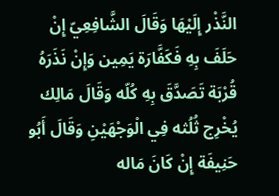النَّذْر إِلَيْهَا وَقَالَ الشَّافِعِيّ إِنْ حَلَفَ بِهِ فَكَفَّارَة يَمِين وَإِنْ نَذَرَهُ قُرْبَة تَصَدَّقَ بِهِ كُلّه وَقَالَ مَالِك يُخْرِج ثُلُثه فِي الْوَجْهَيْنِ وَقَالَ أَبُو حَنِيفَة إِنْ كَانَ مَاله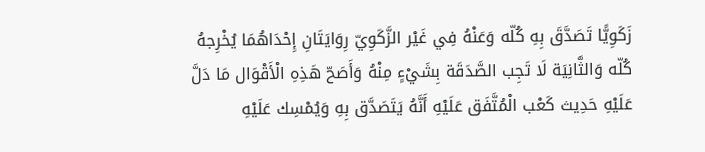زَكَوِيًّا تَصَدَّقَ بِهِ كُلّه وَعَنْهُ فِي غَيْر الزَّكَوِيّ رِوَايَتَانِ إِحْدَاهُمَا يُخْرِجهُ كُلّه وَالثَّانِيَة لَا تَجِب الصَّدَقَة بِشَيْءٍ مِنْهُ وَأَصَحّ هَذِهِ الْأَقْوَال مَا دَلَّ عَلَيْهِ حَدِيث كَعْب الْمُتَّفَق عَلَيْهِ أَنَّهُ يَتَصَدَّق بِهِ وَيُمْسِك عَلَيْهِ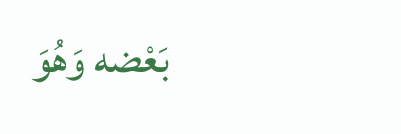بَعْضه وَهُوَ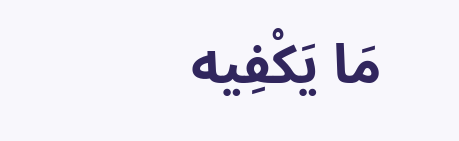مَا يَكْفِيه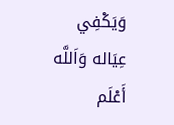وَيَكْفِي عِيَاله وَاَللَّه أَعْلَم